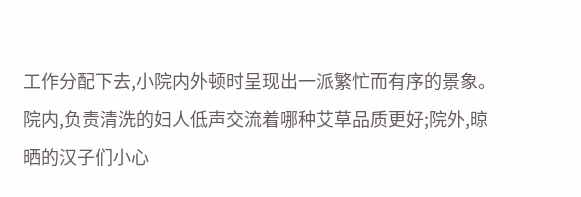工作分配下去,小院内外顿时呈现出一派繁忙而有序的景象。
院内,负责清洗的妇人低声交流着哪种艾草品质更好;院外,晾晒的汉子们小心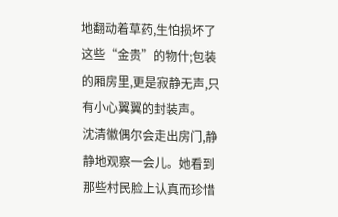地翻动着草药,生怕损坏了这些“金贵”的物什;包装的厢房里,更是寂静无声,只有小心翼翼的封装声。
沈清徽偶尔会走出房门,静静地观察一会儿。她看到那些村民脸上认真而珍惜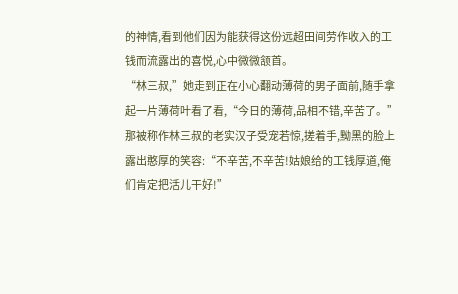的神情,看到他们因为能获得这份远超田间劳作收入的工钱而流露出的喜悦,心中微微颔首。
“林三叔,”她走到正在小心翻动薄荷的男子面前,随手拿起一片薄荷叶看了看,“今日的薄荷,品相不错,辛苦了。”
那被称作林三叔的老实汉子受宠若惊,搓着手,黝黑的脸上露出憨厚的笑容:“不辛苦,不辛苦!姑娘给的工钱厚道,俺们肯定把活儿干好!”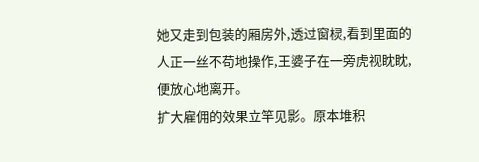她又走到包装的厢房外,透过窗棂,看到里面的人正一丝不苟地操作,王婆子在一旁虎视眈眈,便放心地离开。
扩大雇佣的效果立竿见影。原本堆积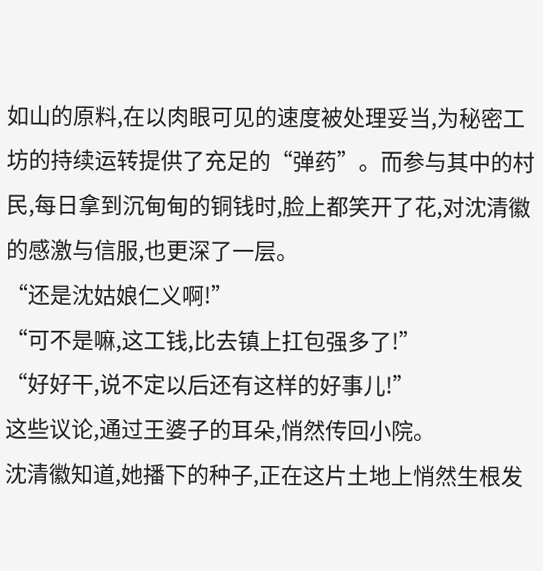如山的原料,在以肉眼可见的速度被处理妥当,为秘密工坊的持续运转提供了充足的“弹药”。而参与其中的村民,每日拿到沉甸甸的铜钱时,脸上都笑开了花,对沈清徽的感激与信服,也更深了一层。
“还是沈姑娘仁义啊!”
“可不是嘛,这工钱,比去镇上扛包强多了!”
“好好干,说不定以后还有这样的好事儿!”
这些议论,通过王婆子的耳朵,悄然传回小院。
沈清徽知道,她播下的种子,正在这片土地上悄然生根发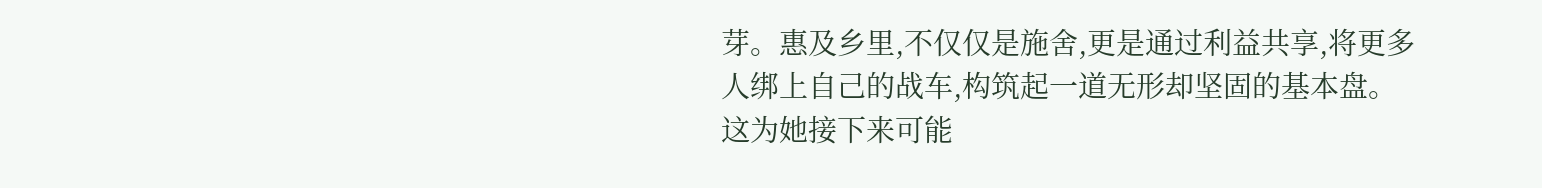芽。惠及乡里,不仅仅是施舍,更是通过利益共享,将更多人绑上自己的战车,构筑起一道无形却坚固的基本盘。
这为她接下来可能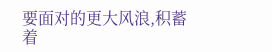要面对的更大风浪,积蓄着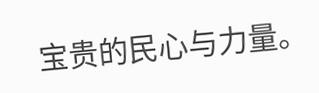宝贵的民心与力量。